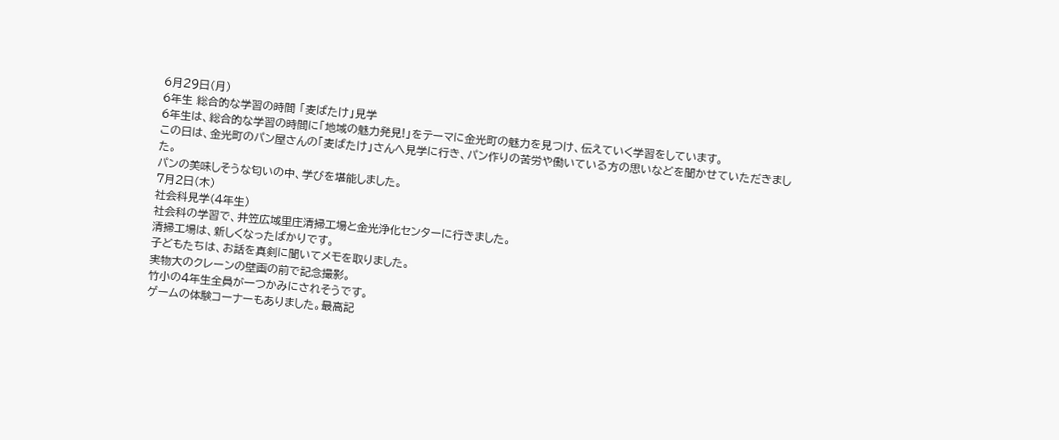6月29日(月)
6年生 総合的な学習の時間 「麦ばたけ」見学
6年生は、総合的な学習の時間に「地域の魅力発見!」をテーマに金光町の魅力を見つけ、伝えていく学習をしています。
この日は、金光町のパン屋さんの「麦ばたけ」さんへ見学に行き、パン作りの苦労や働いている方の思いなどを聞かせていただきました。
パンの美味しそうな匂いの中、学びを堪能しました。
7月2日(木)
社会科見学(4年生)
社会科の学習で、井笠広域里庄清掃工場と金光浄化センターに行きました。
清掃工場は、新しくなったばかりです。
子どもたちは、お話を真剣に聞いてメモを取りました。
実物大のクレーンの壁画の前で記念撮影。
竹小の4年生全員が一つかみにされそうです。
ゲームの体験コーナーもありました。最高記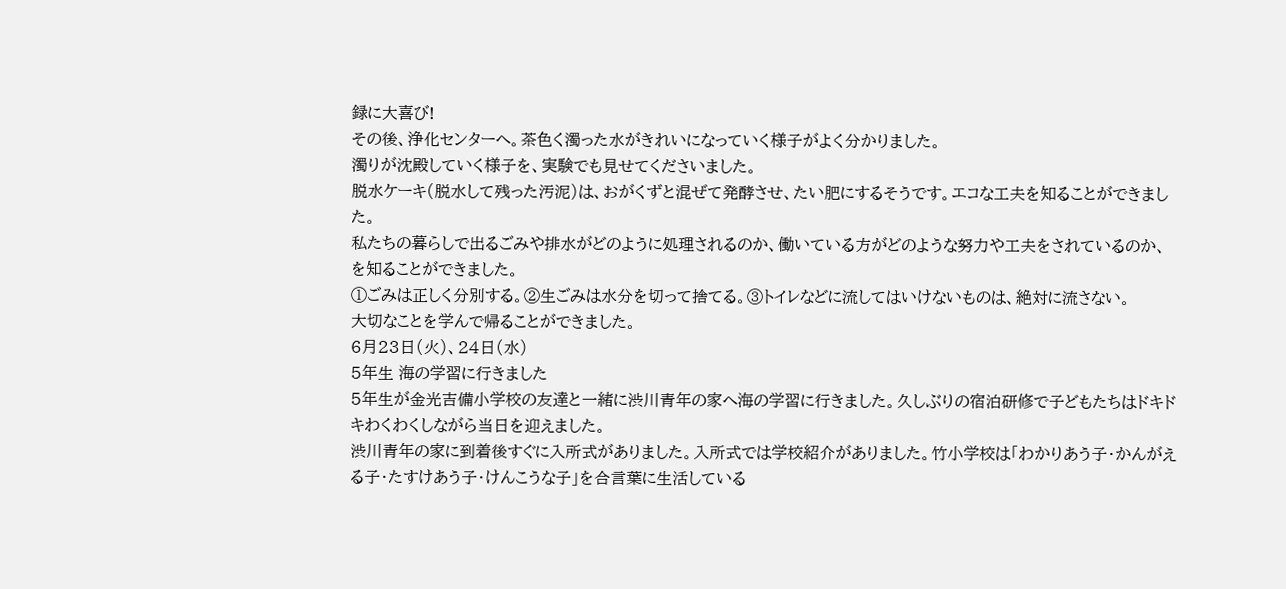録に大喜び!
その後、浄化センターへ。茶色く濁った水がきれいになっていく様子がよく分かりました。
濁りが沈殿していく様子を、実験でも見せてくださいました。
脱水ケーキ(脱水して残った汚泥)は、おがくずと混ぜて発酵させ、たい肥にするそうです。エコな工夫を知ることができました。
私たちの暮らしで出るごみや排水がどのように処理されるのか、働いている方がどのような努力や工夫をされているのか、を知ることができました。
①ごみは正しく分別する。②生ごみは水分を切って捨てる。③トイレなどに流してはいけないものは、絶対に流さない。
大切なことを学んで帰ることができました。
6月23日(火)、24日(水)
5年生 海の学習に行きました
5年生が金光吉備小学校の友達と一緒に渋川青年の家へ海の学習に行きました。久しぶりの宿泊研修で子どもたちはドキドキわくわくしながら当日を迎えました。
渋川青年の家に到着後すぐに入所式がありました。入所式では学校紹介がありました。竹小学校は「わかりあう子・かんがえる子・たすけあう子・けんこうな子」を合言葉に生活している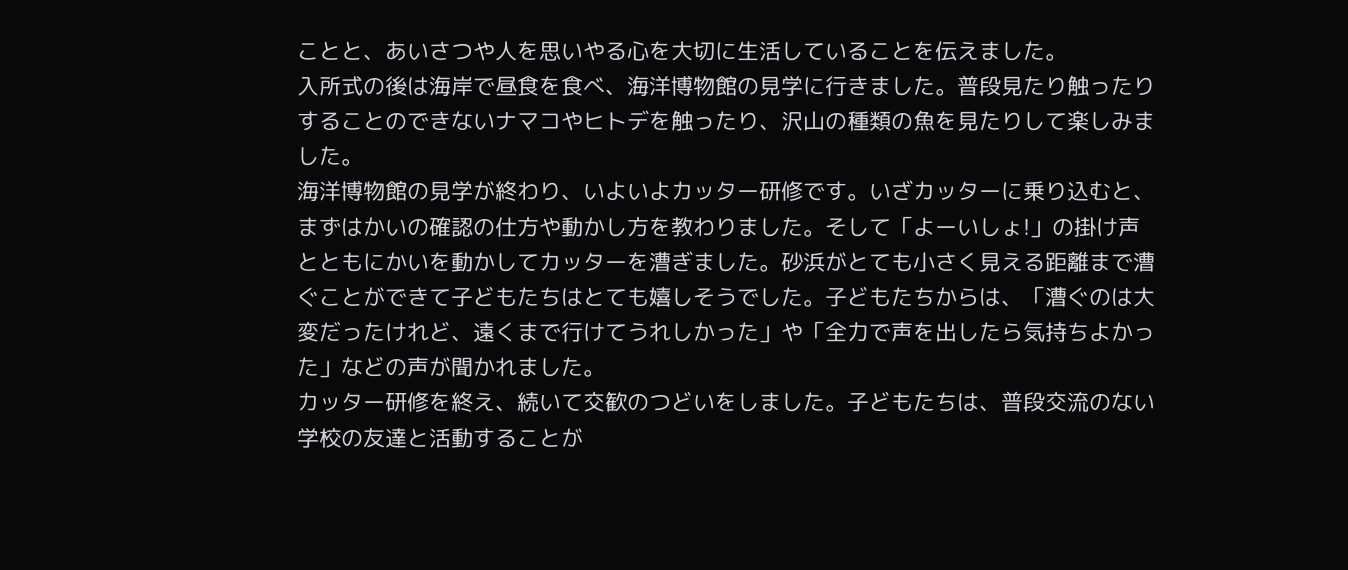ことと、あいさつや人を思いやる心を大切に生活していることを伝えました。
入所式の後は海岸で昼食を食べ、海洋博物館の見学に行きました。普段見たり触ったりすることのできないナマコやヒトデを触ったり、沢山の種類の魚を見たりして楽しみました。
海洋博物館の見学が終わり、いよいよカッター研修です。いざカッターに乗り込むと、まずはかいの確認の仕方や動かし方を教わりました。そして「よーいしょ!」の掛け声とともにかいを動かしてカッターを漕ぎました。砂浜がとても小さく見える距離まで漕ぐことができて子どもたちはとても嬉しそうでした。子どもたちからは、「漕ぐのは大変だったけれど、遠くまで行けてうれしかった」や「全力で声を出したら気持ちよかった」などの声が聞かれました。
カッター研修を終え、続いて交歓のつどいをしました。子どもたちは、普段交流のない学校の友達と活動することが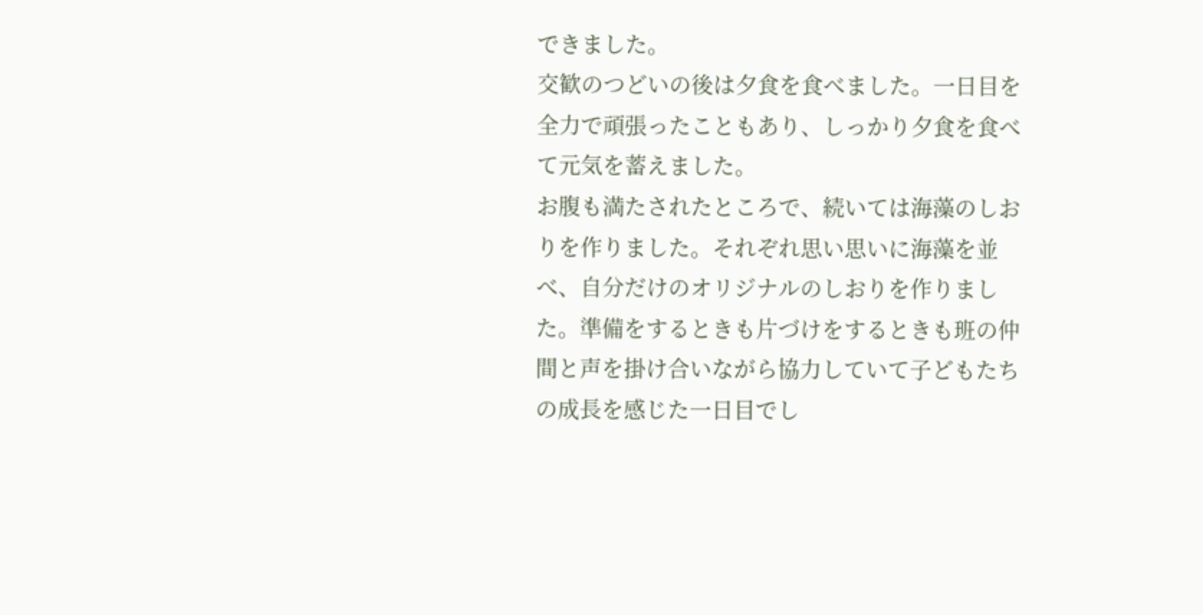できました。
交歓のつどいの後は夕食を食べました。一日目を全力で頑張ったこともあり、しっかり夕食を食べて元気を蓄えました。
お腹も満たされたところで、続いては海藻のしおりを作りました。それぞれ思い思いに海藻を並べ、自分だけのオリジナルのしおりを作りました。準備をするときも片づけをするときも班の仲間と声を掛け合いながら協力していて子どもたちの成長を感じた一日目でし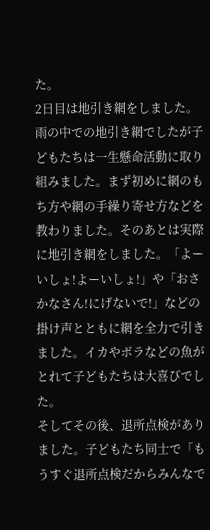た。
2日目は地引き網をしました。雨の中での地引き網でしたが子どもたちは一生懸命活動に取り組みました。まず初めに網のもち方や網の手繰り寄せ方などを教わりました。そのあとは実際に地引き網をしました。「よーいしょ!よーいしょ!」や「おさかなさん!にげないで!」などの掛け声とともに網を全力で引きました。イカやボラなどの魚がとれて子どもたちは大喜びでした。
そしてその後、退所点検がありました。子どもたち同士で「もうすぐ退所点検だからみんなで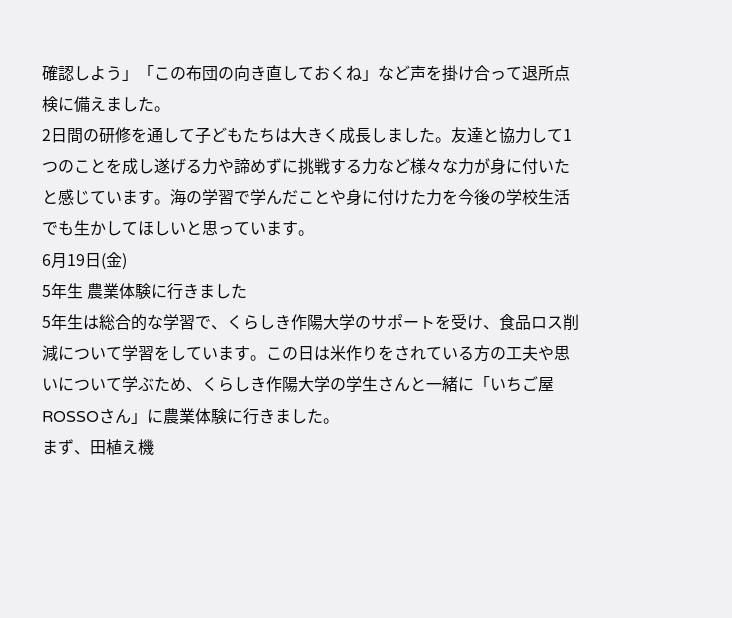確認しよう」「この布団の向き直しておくね」など声を掛け合って退所点検に備えました。
2日間の研修を通して子どもたちは大きく成長しました。友達と協力して1つのことを成し遂げる力や諦めずに挑戦する力など様々な力が身に付いたと感じています。海の学習で学んだことや身に付けた力を今後の学校生活でも生かしてほしいと思っています。
6月19日(金)
5年生 農業体験に行きました
5年生は総合的な学習で、くらしき作陽大学のサポートを受け、食品ロス削減について学習をしています。この日は米作りをされている方の工夫や思いについて学ぶため、くらしき作陽大学の学生さんと一緒に「いちご屋ROSSOさん」に農業体験に行きました。
まず、田植え機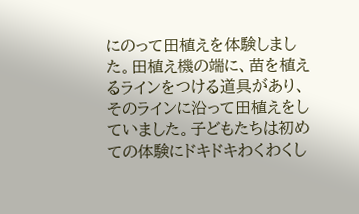にのって田植えを体験しました。田植え機の端に、苗を植えるラインをつける道具があり、そのラインに沿って田植えをしていました。子どもたちは初めての体験にドキドキわくわくし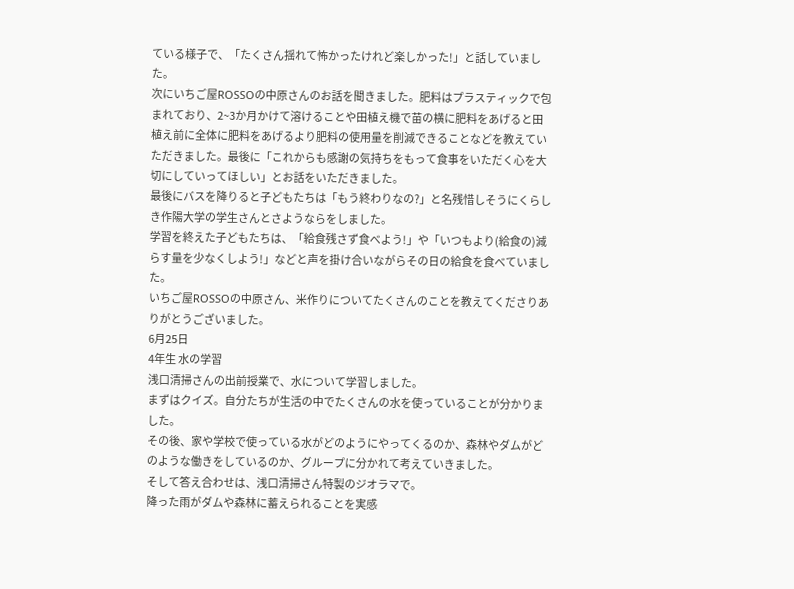ている様子で、「たくさん揺れて怖かったけれど楽しかった!」と話していました。
次にいちご屋ROSSOの中原さんのお話を聞きました。肥料はプラスティックで包まれており、2~3か月かけて溶けることや田植え機で苗の横に肥料をあげると田植え前に全体に肥料をあげるより肥料の使用量を削減できることなどを教えていただきました。最後に「これからも感謝の気持ちをもって食事をいただく心を大切にしていってほしい」とお話をいただきました。
最後にバスを降りると子どもたちは「もう終わりなの?」と名残惜しそうにくらしき作陽大学の学生さんとさようならをしました。
学習を終えた子どもたちは、「給食残さず食べよう!」や「いつもより(給食の)減らす量を少なくしよう!」などと声を掛け合いながらその日の給食を食べていました。
いちご屋ROSSOの中原さん、米作りについてたくさんのことを教えてくださりありがとうございました。
6月25日
4年生 水の学習
浅口清掃さんの出前授業で、水について学習しました。
まずはクイズ。自分たちが生活の中でたくさんの水を使っていることが分かりました。
その後、家や学校で使っている水がどのようにやってくるのか、森林やダムがどのような働きをしているのか、グループに分かれて考えていきました。
そして答え合わせは、浅口清掃さん特製のジオラマで。
降った雨がダムや森林に蓄えられることを実感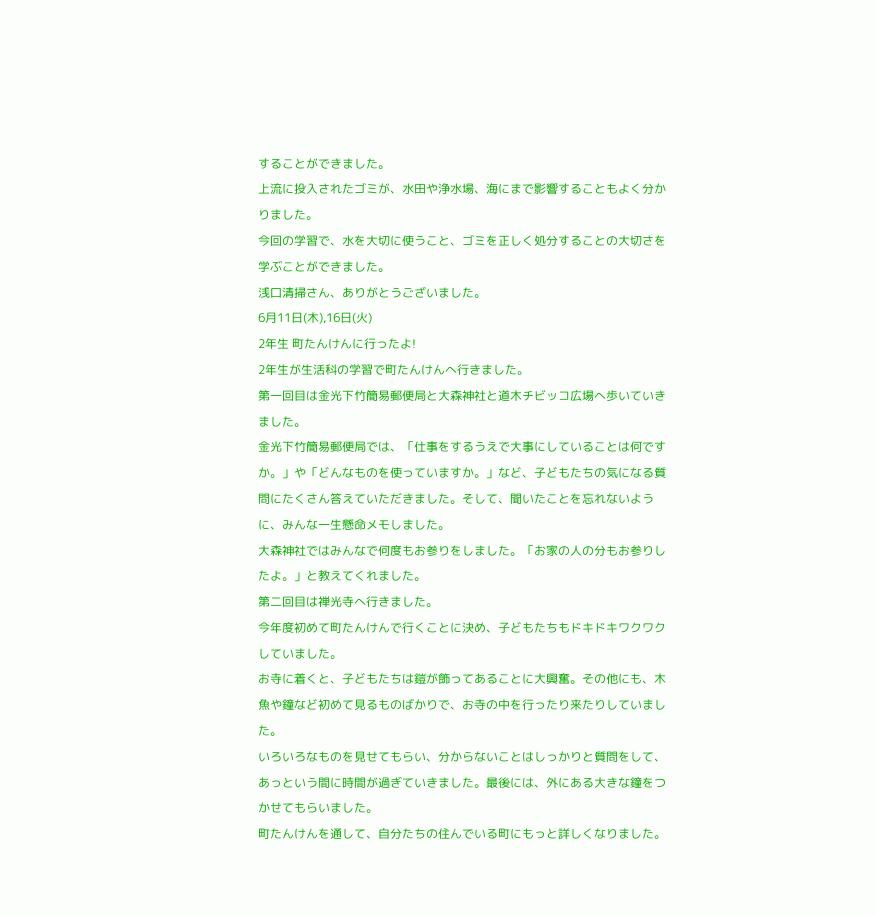することができました。
上流に投入されたゴミが、水田や浄水場、海にまで影響することもよく分かりました。
今回の学習で、水を大切に使うこと、ゴミを正しく処分することの大切さを学ぶことができました。
浅口清掃さん、ありがとうございました。
6月11日(木),16日(火)
2年生 町たんけんに行ったよ!
2年生が生活科の学習で町たんけんへ行きました。
第一回目は金光下竹簡易郵便局と大森神社と道木チビッコ広場へ歩いていきました。
金光下竹簡易郵便局では、「仕事をするうえで大事にしていることは何ですか。」や「どんなものを使っていますか。」など、子どもたちの気になる質問にたくさん答えていただきました。そして、聞いたことを忘れないように、みんな一生懸命メモしました。
大森神社ではみんなで何度もお参りをしました。「お家の人の分もお参りしたよ。」と教えてくれました。
第二回目は禅光寺へ行きました。
今年度初めて町たんけんで行くことに決め、子どもたちもドキドキワクワクしていました。
お寺に着くと、子どもたちは鎧が飾ってあることに大興奮。その他にも、木魚や鐘など初めて見るものばかりで、お寺の中を行ったり来たりしていました。
いろいろなものを見せてもらい、分からないことはしっかりと質問をして、あっという間に時間が過ぎていきました。最後には、外にある大きな鐘をつかせてもらいました。
町たんけんを通して、自分たちの住んでいる町にもっと詳しくなりました。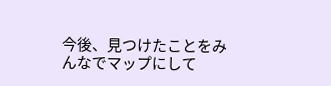今後、見つけたことをみんなでマップにして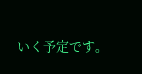いく予定です。